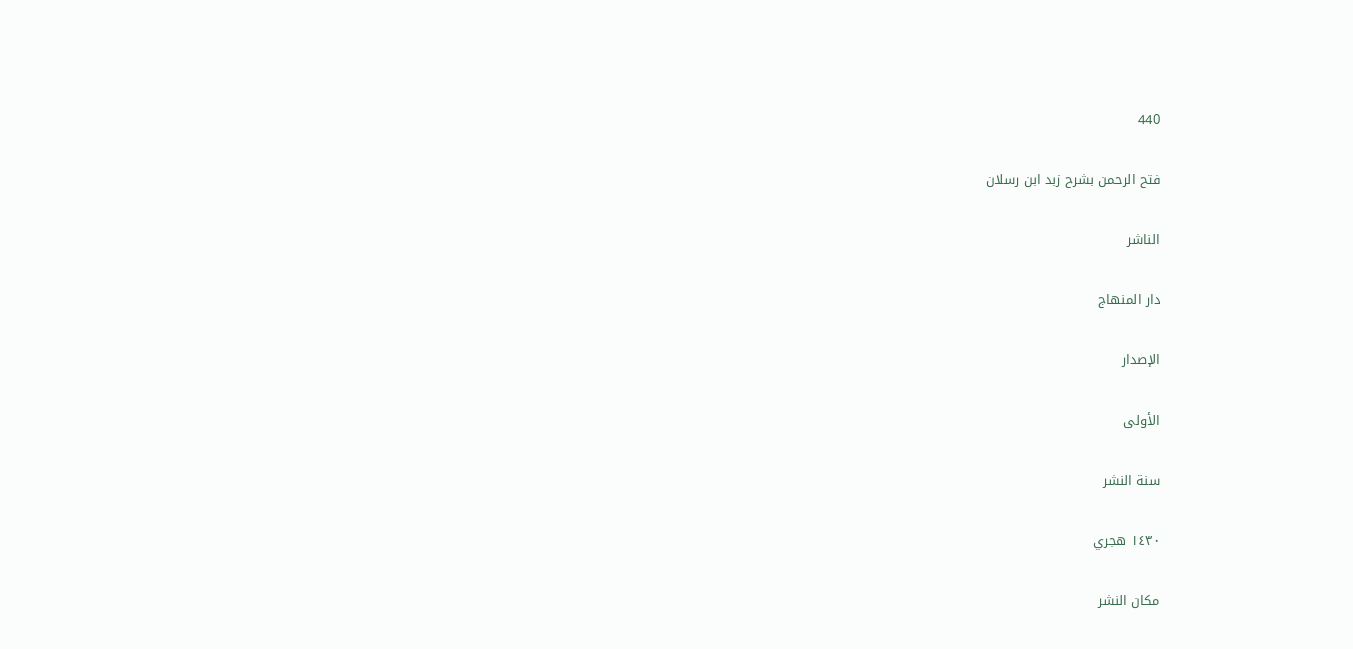440

فتح الرحمن بشرح زبد ابن رسلان

الناشر

دار المنهاج

الإصدار

الأولى

سنة النشر

١٤٣٠ هجري

مكان النشر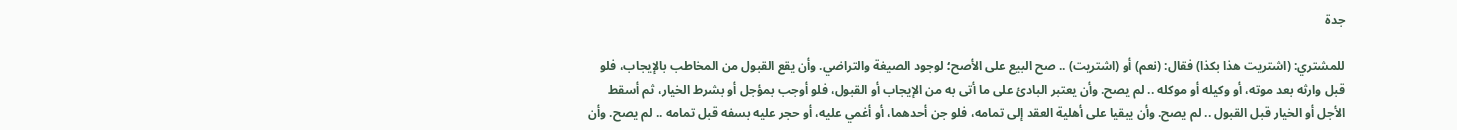جدة

للمشتري: (اشتريت هذا بكذا) فقال: (نعم) أو (اشتريت) .. صح البيع على الأصح؛ لوجود الصيغة والتراضي. وأن يقع القبول من المخاطب بالإيجاب، فلو قبل وارثه بعد موته، أو وكيله أو موكله .. لم يصح. وأن يعتبر البادئ على ما أتى به من الإيجاب أو القبول، فلو أوجب بمؤجل أو بشرط الخيار، ثم أسقط الأجل أو الخيار قبل القبول .. لم يصح. وأن يبقيا على أهلية العقد إلى تمامه، فلو جن أحدهما، أو أغمي عليه، أو حجر عليه بسفه قبل تمامه .. لم يصح. وأن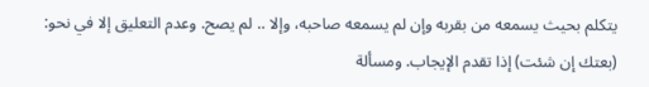يتكلم بحيث يسمعه من بقربه وإن لم يسمعه صاحبه، وإلا .. لم يصح. وعدم التعليق إلا في نحو: (بعتك إن شئت) إذا تقدم الإيجاب. ومسألة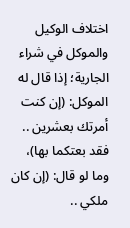اختلاف الوكيل والموكل في شراء الجارية؛ إذا قال له الموكل: (إن كنت أمرتك بعشرين .. فقد بعتكما بها)، وما لو قال: (إن كان ملكي ..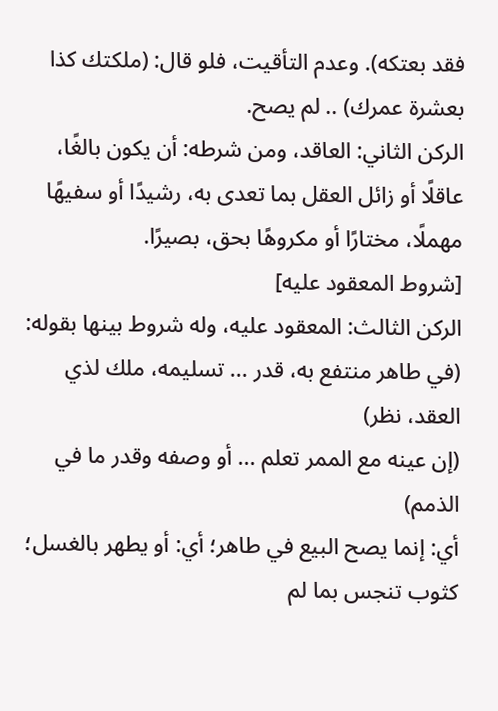فقد بعتكه). وعدم التأقيت، فلو قال: (ملكتك كذا بعشرة عمرك) .. لم يصح.
الركن الثاني: العاقد، ومن شرطه: أن يكون بالغًا، عاقلًا أو زائل العقل بما تعدى به، رشيدًا أو سفيهًا مهملًا، مختارًا أو مكروهًا بحق، بصيرًا.
[شروط المعقود عليه]
الركن الثالث: المعقود عليه، وله شروط بينها بقوله:
(في طاهر منتفع به، قدر ... تسليمه، ملك لذي العقد، نظر)
(إن عينه مع الممر تعلم ... أو وصفه وقدر ما في الذمم)
أي: إنما يصح البيع في طاهر؛ أي: أو يطهر بالغسل؛ كثوب تنجس بما لم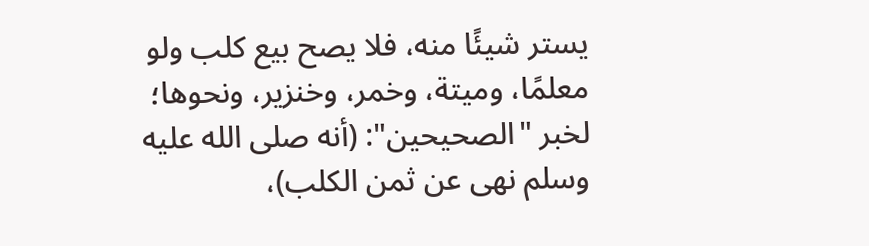يستر شيئًا منه، فلا يصح بيع كلب ولو معلمًا، وميتة، وخمر، وخنزير، ونحوها؛ لخبر "الصحيحين": (أنه صلى الله عليه وسلم نهى عن ثمن الكلب)،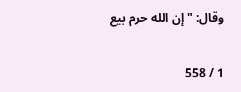وقال: "إن الله حرم بيع

1 / 558